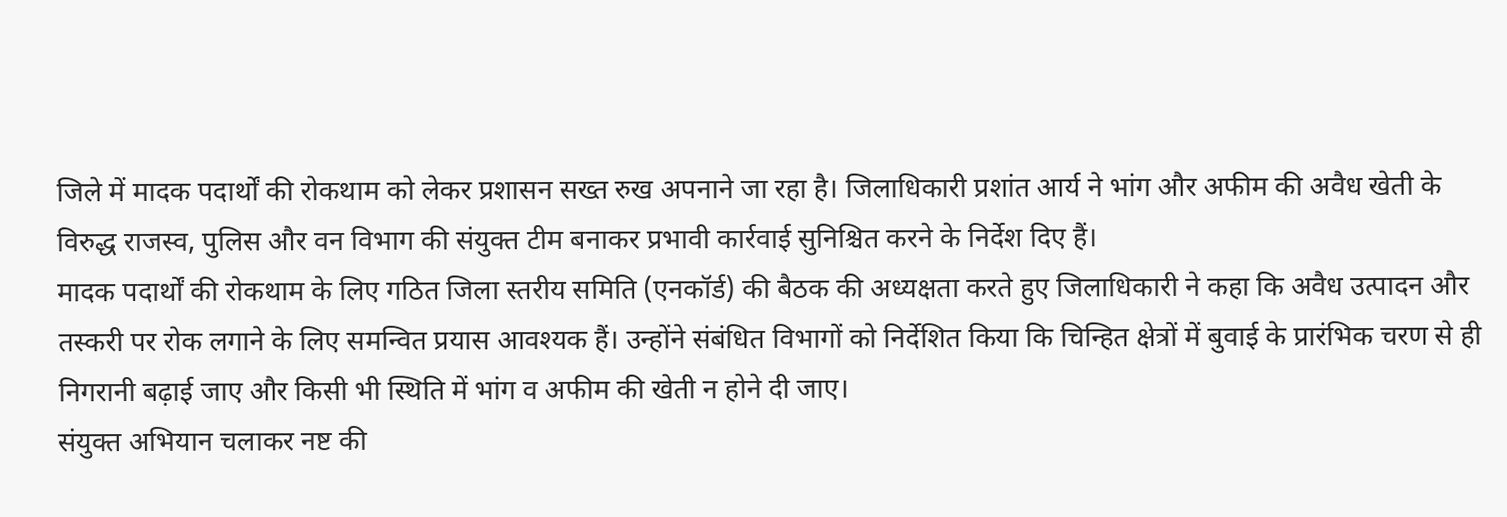जिले में मादक पदार्थों की रोकथाम को लेकर प्रशासन सख्त रुख अपनाने जा रहा है। जिलाधिकारी प्रशांत आर्य ने भांग और अफीम की अवैध खेती के विरुद्ध राजस्व, पुलिस और वन विभाग की संयुक्त टीम बनाकर प्रभावी कार्रवाई सुनिश्चित करने के निर्देश दिए हैं।
मादक पदार्थों की रोकथाम के लिए गठित जिला स्तरीय समिति (एनकॉर्ड) की बैठक की अध्यक्षता करते हुए जिलाधिकारी ने कहा कि अवैध उत्पादन और तस्करी पर रोक लगाने के लिए समन्वित प्रयास आवश्यक हैं। उन्होंने संबंधित विभागों को निर्देशित किया कि चिन्हित क्षेत्रों में बुवाई के प्रारंभिक चरण से ही निगरानी बढ़ाई जाए और किसी भी स्थिति में भांग व अफीम की खेती न होने दी जाए।
संयुक्त अभियान चलाकर नष्ट की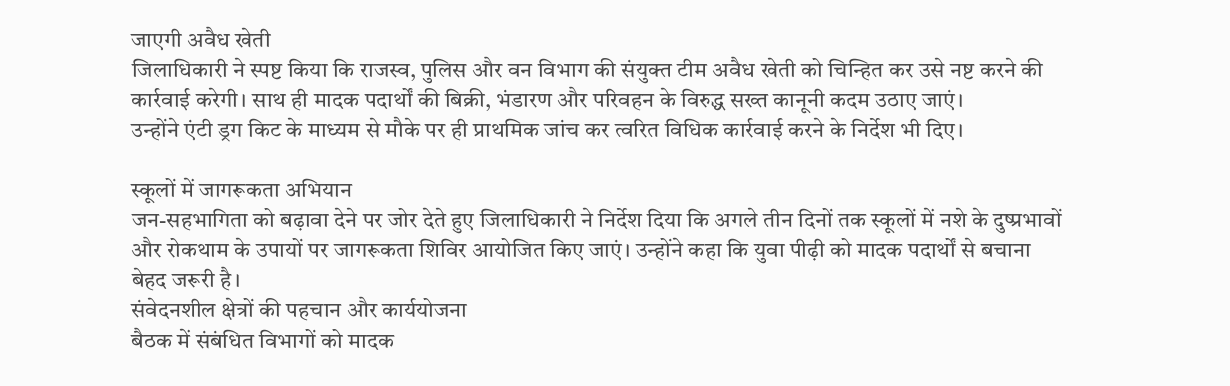जाएगी अवैध खेती
जिलाधिकारी ने स्पष्ट किया कि राजस्व, पुलिस और वन विभाग की संयुक्त टीम अवैध खेती को चिन्हित कर उसे नष्ट करने की कार्रवाई करेगी। साथ ही मादक पदार्थों की बिक्री, भंडारण और परिवहन के विरुद्ध सख्त कानूनी कदम उठाए जाएं।
उन्होंने एंटी ड्रग किट के माध्यम से मौके पर ही प्राथमिक जांच कर त्वरित विधिक कार्रवाई करने के निर्देश भी दिए।

स्कूलों में जागरूकता अभियान
जन-सहभागिता को बढ़ावा देने पर जोर देते हुए जिलाधिकारी ने निर्देश दिया कि अगले तीन दिनों तक स्कूलों में नशे के दुष्प्रभावों और रोकथाम के उपायों पर जागरूकता शिविर आयोजित किए जाएं। उन्होंने कहा कि युवा पीढ़ी को मादक पदार्थों से बचाना बेहद जरूरी है।
संवेदनशील क्षेत्रों की पहचान और कार्ययोजना
बैठक में संबंधित विभागों को मादक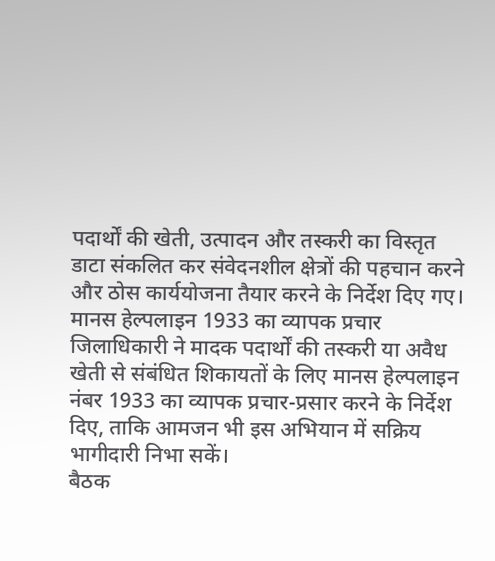पदार्थों की खेती, उत्पादन और तस्करी का विस्तृत डाटा संकलित कर संवेदनशील क्षेत्रों की पहचान करने और ठोस कार्ययोजना तैयार करने के निर्देश दिए गए।
मानस हेल्पलाइन 1933 का व्यापक प्रचार
जिलाधिकारी ने मादक पदार्थों की तस्करी या अवैध खेती से संबंधित शिकायतों के लिए मानस हेल्पलाइन नंबर 1933 का व्यापक प्रचार-प्रसार करने के निर्देश दिए, ताकि आमजन भी इस अभियान में सक्रिय भागीदारी निभा सकें।
बैठक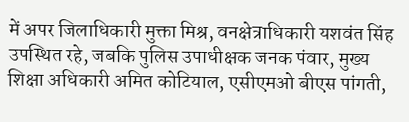में अपर जिलाधिकारी मुक्ता मिश्र, वनक्षेत्राधिकारी यशवंत सिंह उपस्थित रहे, जबकि पुलिस उपाधीक्षक जनक पंवार, मुख्य शिक्षा अधिकारी अमित कोटियाल, एसीएमओ बीएस पांगती,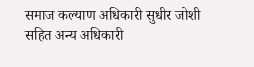समाज कल्याण अधिकारी सुधीर जोशी सहित अन्य अधिकारी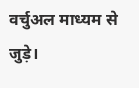वर्चुअल माध्यम से जुड़े।